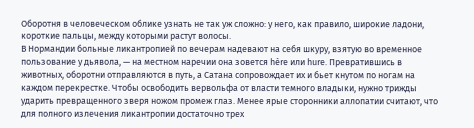Оборотня в человеческом облике узнать не так уж сложно: у него, как правило, широкие ладони, короткие пальцы, между которыми растут волосы.
В Нормандии больные ликантропией по вечерам надевают на себя шкуру, взятую во временное пользование у дьявола, — на местном наречии она зовется hère или hure. Превратившись в животных, оборотни отправляются в путь, а Сатана сопровождает их и бьет кнутом по ногам на каждом перекрестке. Чтобы освободить вервольфа от власти темного владыки, нужно трижды ударить превращенного зверя ножом промеж глаз. Менее ярые сторонники аллопатии считают, что для полного излечения ликантропии достаточно трех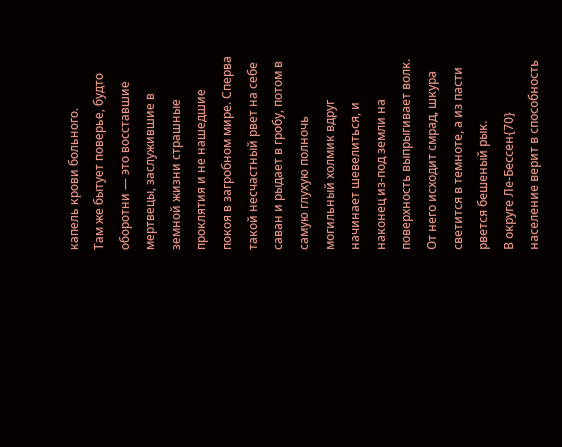капель крови больного.
Там же бытует поверье, будто оборотни — это восставшие мертвецы, заслужившие в земной жизни страшные проклятия и не нашедшие покоя в загробном мире. Сперва такой несчастный рвет на себе саван и рыдает в гробу, потом в самую глухую полночь могильный холмик вдруг начинает шевелиться, и наконец из-под земли на поверхность выпрыгивает волк. От него исходит смрад, шкура светится в темноте, а из пасти рвется бешеный рык.
В округе Ле-Бессен{70} население верит в способность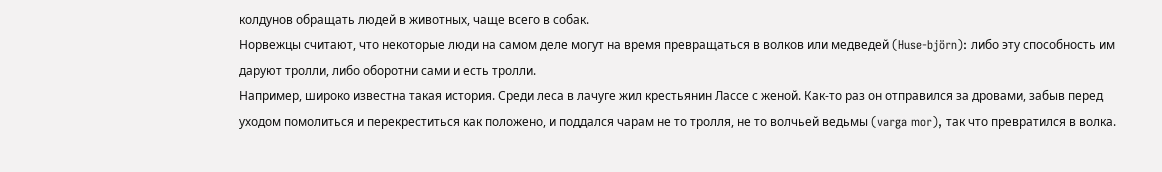колдунов обращать людей в животных, чаще всего в собак.
Норвежцы считают, что некоторые люди на самом деле могут на время превращаться в волков или медведей (Huse-björn): либо эту способность им даруют тролли, либо оборотни сами и есть тролли.
Например, широко известна такая история. Среди леса в лачуге жил крестьянин Лассе с женой. Как-то раз он отправился за дровами, забыв перед уходом помолиться и перекреститься как положено, и поддался чарам не то тролля, не то волчьей ведьмы (varga mor), так что превратился в волка.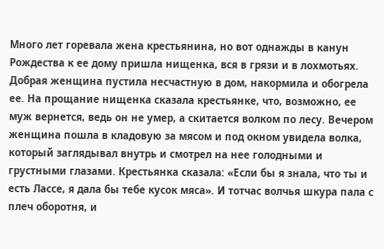Много лет горевала жена крестьянина, но вот однажды в канун Рождества к ее дому пришла нищенка, вся в грязи и в лохмотьях. Добрая женщина пустила несчастную в дом, накормила и обогрела ее. На прощание нищенка сказала крестьянке, что, возможно, ее муж вернется, ведь он не умер, а скитается волком по лесу. Вечером женщина пошла в кладовую за мясом и под окном увидела волка, который заглядывал внутрь и смотрел на нее голодными и грустными глазами. Крестьянка сказала: «Если бы я знала, что ты и есть Лассе, я дала бы тебе кусок мяса». И тотчас волчья шкура пала с плеч оборотня, и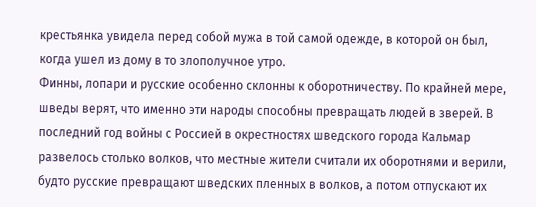крестьянка увидела перед собой мужа в той самой одежде, в которой он был, когда ушел из дому в то злополучное утро.
Финны, лопари и русские особенно склонны к оборотничеству. По крайней мере, шведы верят, что именно эти народы способны превращать людей в зверей. В последний год войны с Россией в окрестностях шведского города Кальмар развелось столько волков, что местные жители считали их оборотнями и верили, будто русские превращают шведских пленных в волков, а потом отпускают их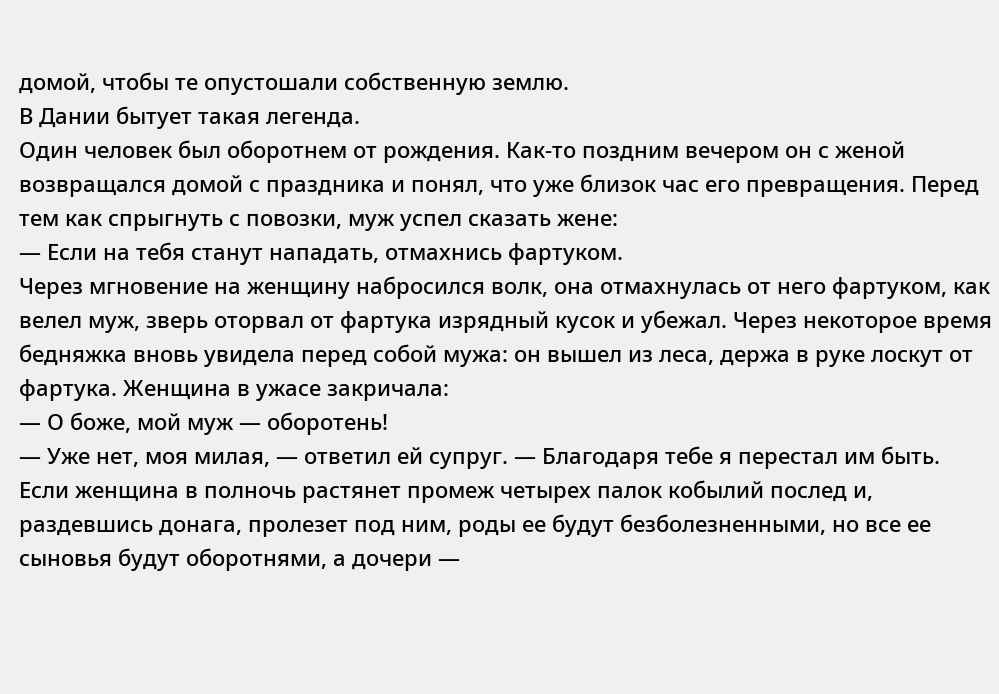домой, чтобы те опустошали собственную землю.
В Дании бытует такая легенда.
Один человек был оборотнем от рождения. Как-то поздним вечером он с женой возвращался домой с праздника и понял, что уже близок час его превращения. Перед тем как спрыгнуть с повозки, муж успел сказать жене:
— Если на тебя станут нападать, отмахнись фартуком.
Через мгновение на женщину набросился волк, она отмахнулась от него фартуком, как велел муж, зверь оторвал от фартука изрядный кусок и убежал. Через некоторое время бедняжка вновь увидела перед собой мужа: он вышел из леса, держа в руке лоскут от фартука. Женщина в ужасе закричала:
— О боже, мой муж — оборотень!
— Уже нет, моя милая, — ответил ей супруг. — Благодаря тебе я перестал им быть.
Если женщина в полночь растянет промеж четырех палок кобылий послед и, раздевшись донага, пролезет под ним, роды ее будут безболезненными, но все ее сыновья будут оборотнями, а дочери —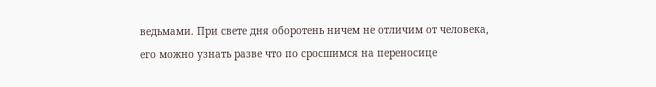ведьмами. При свете дня оборотень ничем не отличим от человека, его можно узнать разве что по сросшимся на переносице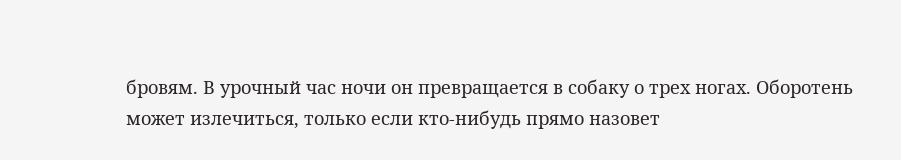бровям. В урочный час ночи он превращается в собаку о трех ногах. Оборотень может излечиться, только если кто-нибудь прямо назовет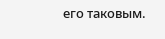его таковым.